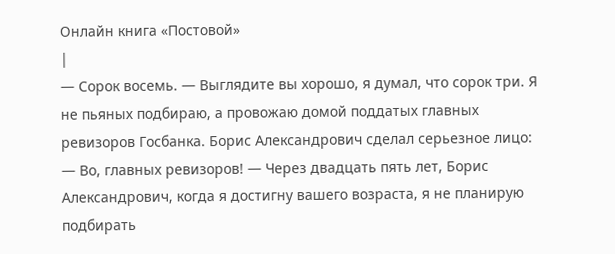Онлайн книга «Постовой»
|
— Сорок восемь. — Выглядите вы хорошо, я думал, что сорок три. Я не пьяных подбираю, а провожаю домой поддатых главных ревизоров Госбанка. Борис Александрович сделал серьезное лицо: — Во, главных ревизоров! — Через двадцать пять лет, Борис Александрович, когда я достигну вашего возраста, я не планирую подбирать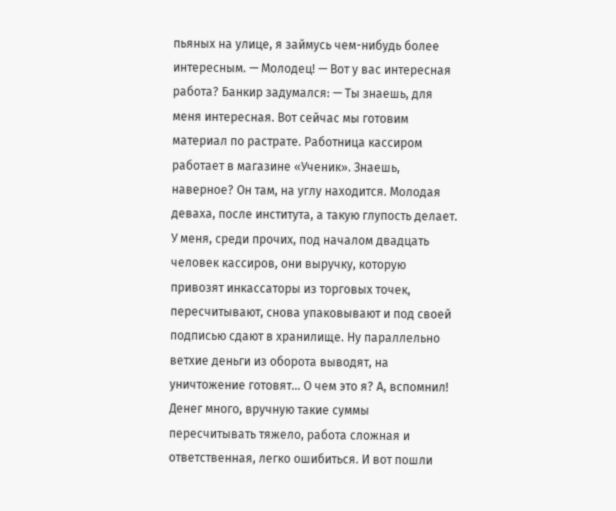пьяных на улице, я займусь чем-нибудь более интересным. — Молодец! — Вот у вас интересная работа? Банкир задумался: — Ты знаешь, для меня интересная. Вот сейчас мы готовим материал по растрате. Работница кассиром работает в магазине «Ученик». Знаешь, наверное? Он там, на углу находится. Молодая деваха, после института, а такую глупость делает. У меня, среди прочих, под началом двадцать человек кассиров, они выручку, которую привозят инкассаторы из торговых точек, пересчитывают, снова упаковывают и под своей подписью сдают в хранилище. Ну параллельно ветхие деньги из оборота выводят, на уничтожение готовят… О чем это я? А, вспомнил! Денег много, вручную такие суммы пересчитывать тяжело, работа сложная и ответственная, легко ошибиться. И вот пошли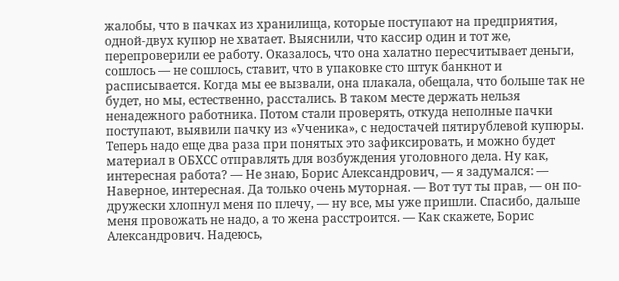жалобы, что в пачках из хранилища, которые поступают на предприятия, одной-двух купюр не хватает. Выяснили, что кассир один и тот же, перепроверили ее работу. Оказалось, что она халатно пересчитывает деньги, сошлось — не сошлось, ставит, что в упаковке сто штук банкнот и расписывается. Когда мы ее вызвали, она плакала, обещала, что больше так не будет, но мы, естественно, расстались. В таком месте держать нельзя ненадежного работника. Потом стали проверять, откуда неполные пачки поступают, выявили пачку из «Ученика», с недостачей пятирублевой купюры. Теперь надо еще два раза при понятых это зафиксировать, и можно будет материал в ОБХСС отправлять для возбуждения уголовного дела. Ну как, интересная работа? — Не знаю, Борис Александрович, — я задумался: — Наверное, интересная. Да только очень муторная. — Вот тут ты прав, — он по-дружески хлопнул меня по плечу, — ну все, мы уже пришли. Спасибо, дальше меня провожать не надо, а то жена расстроится. — Как скажете, Борис Александрович. Надеюсь,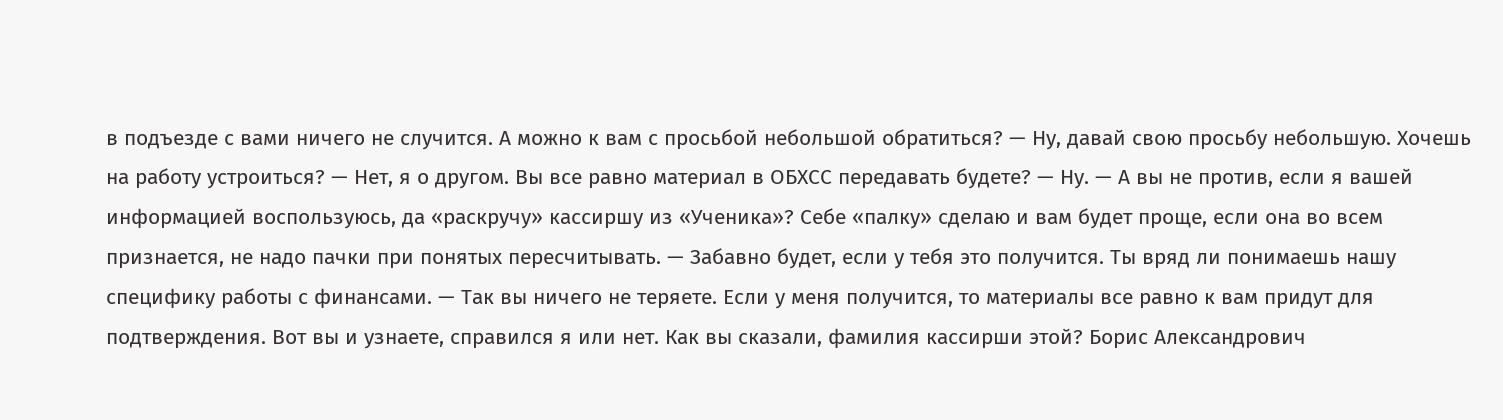в подъезде с вами ничего не случится. А можно к вам с просьбой небольшой обратиться? — Ну, давай свою просьбу небольшую. Хочешь на работу устроиться? — Нет, я о другом. Вы все равно материал в ОБХСС передавать будете? — Ну. — А вы не против, если я вашей информацией воспользуюсь, да «раскручу» кассиршу из «Ученика»? Себе «палку» сделаю и вам будет проще, если она во всем признается, не надо пачки при понятых пересчитывать. — Забавно будет, если у тебя это получится. Ты вряд ли понимаешь нашу специфику работы с финансами. — Так вы ничего не теряете. Если у меня получится, то материалы все равно к вам придут для подтверждения. Вот вы и узнаете, справился я или нет. Как вы сказали, фамилия кассирши этой? Борис Александрович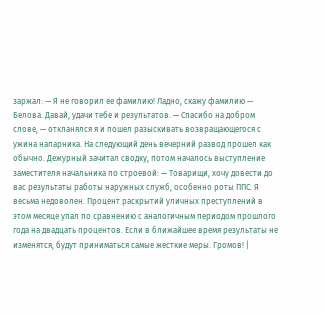заржал: — Я не говорил ее фамилию! Ладно, скажу фамилию — Белова. Давай, удачи тебе и результатов. — Спасибо на добром слове, — откланялся я и пошел разыскивать возвращающегося с ужина напарника. На следующий день вечерний развод прошел как обычно. Дежурный зачитал сводку, потом началось выступление заместителя начальника по строевой: — Товарищи, хочу довести до вас результаты работы наружных служб, особенно роты ППС. Я весьма недоволен. Процент раскрытий уличных преступлений в этом месяце упал по сравнению с аналогичным периодом прошлого года на двадцать процентов. Если в ближайшее время результаты не изменятся, будут приниматься самые жесткие меры. Громов! |